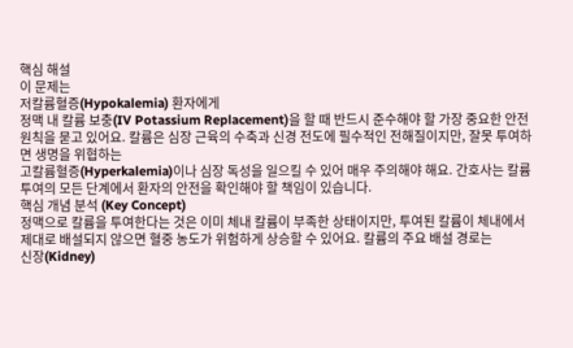핵심 해설
이 문제는
저칼륨혈증(Hypokalemia) 환자에게
정맥 내 칼륨 보충(IV Potassium Replacement)을 할 때 반드시 준수해야 할 가장 중요한 안전 원칙을 묻고 있어요. 칼륨은 심장 근육의 수축과 신경 전도에 필수적인 전해질이지만, 잘못 투여하면 생명을 위협하는
고칼륨혈증(Hyperkalemia)이나 심장 독성을 일으킬 수 있어 매우 주의해야 해요. 간호사는 칼륨 투여의 모든 단계에서 환자의 안전을 확인해야 할 책임이 있습니다.
핵심 개념 분석 (Key Concept)
정맥으로 칼륨을 투여한다는 것은 이미 체내 칼륨이 부족한 상태이지만, 투여된 칼륨이 체내에서 제대로 배설되지 않으면 혈중 농도가 위험하게 상승할 수 있어요. 칼륨의 주요 배설 경로는
신장(Kidney)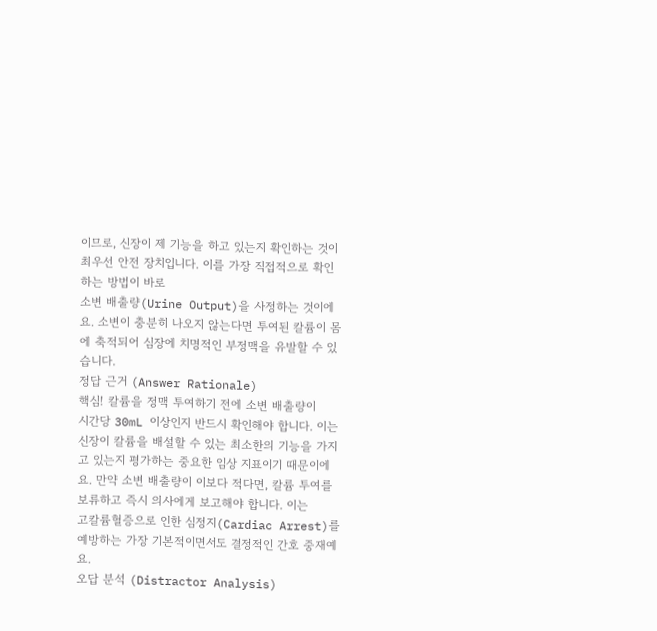이므로, 신장이 제 기능을 하고 있는지 확인하는 것이 최우선 안전 장치입니다. 이를 가장 직접적으로 확인하는 방법이 바로
소변 배출량(Urine Output)을 사정하는 것이에요. 소변이 충분히 나오지 않는다면 투여된 칼륨이 몸에 축적되어 심장에 치명적인 부정맥을 유발할 수 있습니다.
정답 근거 (Answer Rationale)
핵심! 칼륨을 정맥 투여하기 전에 소변 배출량이
시간당 30mL 이상인지 반드시 확인해야 합니다. 이는 신장이 칼륨을 배설할 수 있는 최소한의 기능을 가지고 있는지 평가하는 중요한 임상 지표이기 때문이에요. 만약 소변 배출량이 이보다 적다면, 칼륨 투여를 보류하고 즉시 의사에게 보고해야 합니다. 이는
고칼륨혈증으로 인한 심정지(Cardiac Arrest)를 예방하는 가장 기본적이면서도 결정적인 간호 중재예요.
오답 분석 (Distractor Analysis)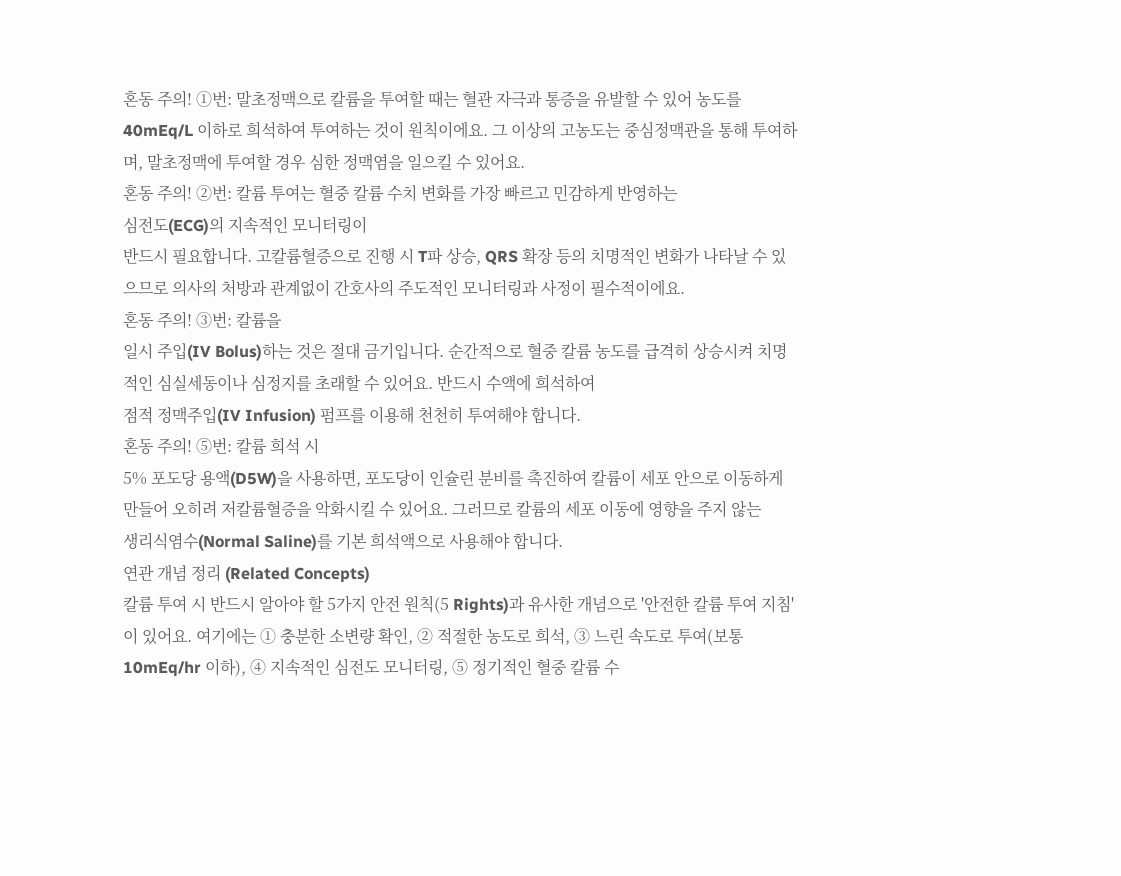혼동 주의! ①번: 말초정맥으로 칼륨을 투여할 때는 혈관 자극과 통증을 유발할 수 있어 농도를
40mEq/L 이하로 희석하여 투여하는 것이 원칙이에요. 그 이상의 고농도는 중심정맥관을 통해 투여하며, 말초정맥에 투여할 경우 심한 정맥염을 일으킬 수 있어요.
혼동 주의! ②번: 칼륨 투여는 혈중 칼륨 수치 변화를 가장 빠르고 민감하게 반영하는
심전도(ECG)의 지속적인 모니터링이
반드시 필요합니다. 고칼륨혈증으로 진행 시 T파 상승, QRS 확장 등의 치명적인 변화가 나타날 수 있으므로 의사의 처방과 관계없이 간호사의 주도적인 모니터링과 사정이 필수적이에요.
혼동 주의! ③번: 칼륨을
일시 주입(IV Bolus)하는 것은 절대 금기입니다. 순간적으로 혈중 칼륨 농도를 급격히 상승시켜 치명적인 심실세동이나 심정지를 초래할 수 있어요. 반드시 수액에 희석하여
점적 정맥주입(IV Infusion) 펌프를 이용해 천천히 투여해야 합니다.
혼동 주의! ⑤번: 칼륨 희석 시
5% 포도당 용액(D5W)을 사용하면, 포도당이 인슐린 분비를 촉진하여 칼륨이 세포 안으로 이동하게 만들어 오히려 저칼륨혈증을 악화시킬 수 있어요. 그러므로 칼륨의 세포 이동에 영향을 주지 않는
생리식염수(Normal Saline)를 기본 희석액으로 사용해야 합니다.
연관 개념 정리 (Related Concepts)
칼륨 투여 시 반드시 알아야 할 5가지 안전 원칙(5 Rights)과 유사한 개념으로 '안전한 칼륨 투여 지침'이 있어요. 여기에는 ① 충분한 소변량 확인, ② 적절한 농도로 희석, ③ 느린 속도로 투여(보통 10mEq/hr 이하), ④ 지속적인 심전도 모니터링, ⑤ 정기적인 혈중 칼륨 수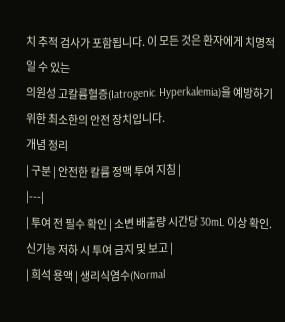치 추적 검사가 포함됩니다. 이 모든 것은 환자에게 치명적일 수 있는
의원성 고칼륨혈증(Iatrogenic Hyperkalemia)을 예방하기 위한 최소한의 안전 장치입니다.
개념 정리
| 구분 | 안전한 칼륨 정맥 투여 지침 |
|---|
| 투여 전 필수 확인 | 소변 배출량 시간당 30mL 이상 확인. 신기능 저하 시 투여 금지 및 보고 |
| 희석 용액 | 생리식염수(Normal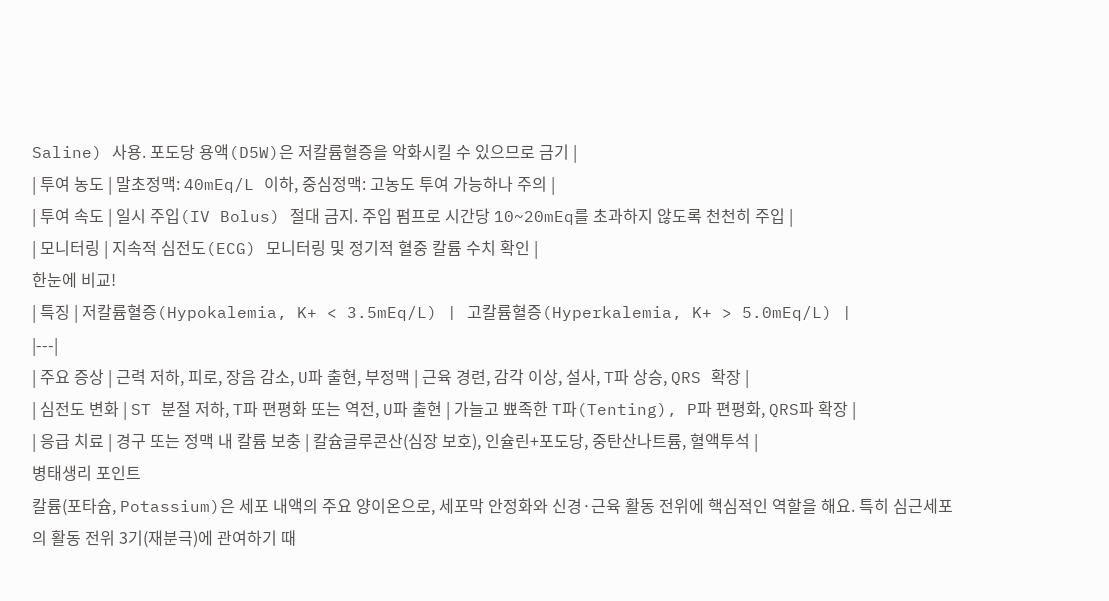Saline) 사용. 포도당 용액(D5W)은 저칼륨혈증을 악화시킬 수 있으므로 금기 |
| 투여 농도 | 말초정맥: 40mEq/L 이하, 중심정맥: 고농도 투여 가능하나 주의 |
| 투여 속도 | 일시 주입(IV Bolus) 절대 금지. 주입 펌프로 시간당 10~20mEq를 초과하지 않도록 천천히 주입 |
| 모니터링 | 지속적 심전도(ECG) 모니터링 및 정기적 혈중 칼륨 수치 확인 |
한눈에 비교!
| 특징 | 저칼륨혈증(Hypokalemia, K+ < 3.5mEq/L) | 고칼륨혈증(Hyperkalemia, K+ > 5.0mEq/L) |
|---|
| 주요 증상 | 근력 저하, 피로, 장음 감소, U파 출현, 부정맥 | 근육 경련, 감각 이상, 설사, T파 상승, QRS 확장 |
| 심전도 변화 | ST 분절 저하, T파 편평화 또는 역전, U파 출현 | 가늘고 뾰족한 T파(Tenting), P파 편평화, QRS파 확장 |
| 응급 치료 | 경구 또는 정맥 내 칼륨 보충 | 칼슘글루콘산(심장 보호), 인슐린+포도당, 중탄산나트륨, 혈액투석 |
병태생리 포인트
칼륨(포타슘, Potassium)은 세포 내액의 주요 양이온으로, 세포막 안정화와 신경·근육 활동 전위에 핵심적인 역할을 해요. 특히 심근세포의 활동 전위 3기(재분극)에 관여하기 때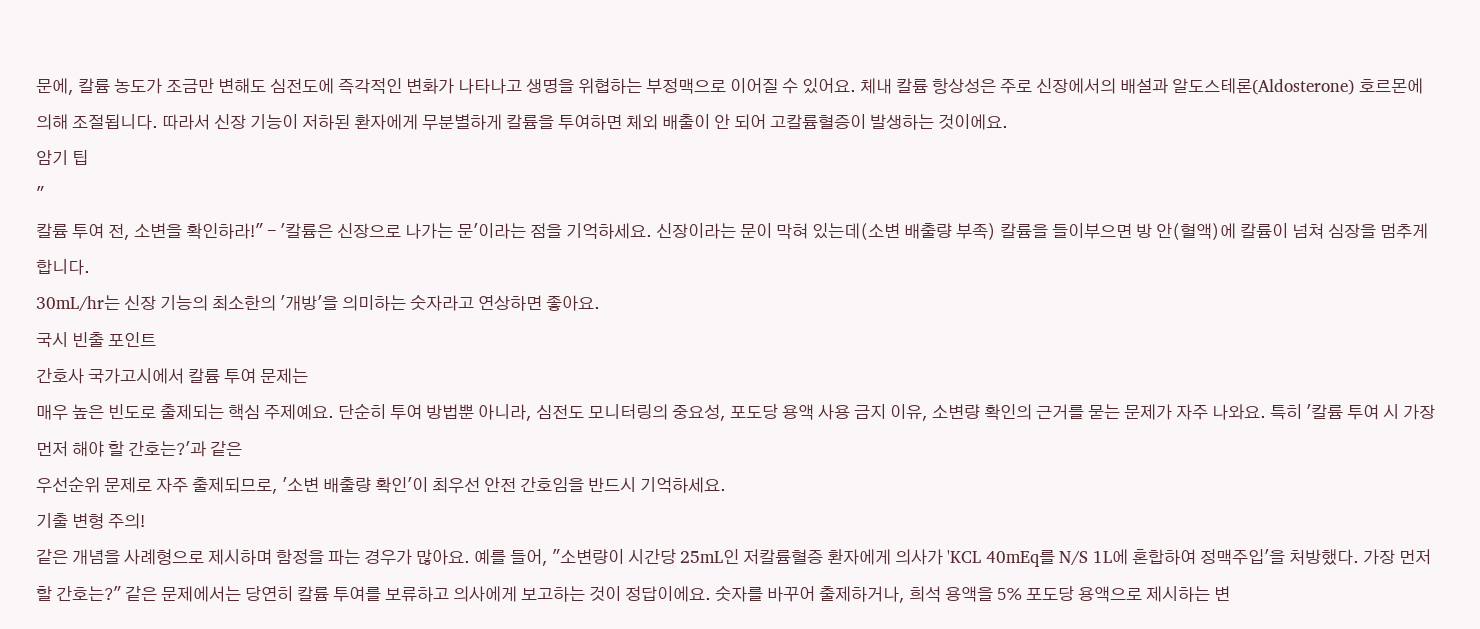문에, 칼륨 농도가 조금만 변해도 심전도에 즉각적인 변화가 나타나고 생명을 위협하는 부정맥으로 이어질 수 있어요. 체내 칼륨 항상성은 주로 신장에서의 배설과 알도스테론(Aldosterone) 호르몬에 의해 조절됩니다. 따라서 신장 기능이 저하된 환자에게 무분별하게 칼륨을 투여하면 체외 배출이 안 되어 고칼륨혈증이 발생하는 것이에요.
암기 팁
"
칼륨 투여 전, 소변을 확인하라!" - '칼륨은 신장으로 나가는 문'이라는 점을 기억하세요. 신장이라는 문이 막혀 있는데(소변 배출량 부족) 칼륨을 들이부으면 방 안(혈액)에 칼륨이 넘쳐 심장을 멈추게 합니다.
30mL/hr는 신장 기능의 최소한의 '개방'을 의미하는 숫자라고 연상하면 좋아요.
국시 빈출 포인트
간호사 국가고시에서 칼륨 투여 문제는
매우 높은 빈도로 출제되는 핵심 주제예요. 단순히 투여 방법뿐 아니라, 심전도 모니터링의 중요성, 포도당 용액 사용 금지 이유, 소변량 확인의 근거를 묻는 문제가 자주 나와요. 특히 '칼륨 투여 시 가장 먼저 해야 할 간호는?'과 같은
우선순위 문제로 자주 출제되므로, '소변 배출량 확인'이 최우선 안전 간호임을 반드시 기억하세요.
기출 변형 주의!
같은 개념을 사례형으로 제시하며 함정을 파는 경우가 많아요. 예를 들어, "소변량이 시간당 25mL인 저칼륨혈증 환자에게 의사가 'KCL 40mEq를 N/S 1L에 혼합하여 정맥주입'을 처방했다. 가장 먼저 할 간호는?" 같은 문제에서는 당연히 칼륨 투여를 보류하고 의사에게 보고하는 것이 정답이에요. 숫자를 바꾸어 출제하거나, 희석 용액을 5% 포도당 용액으로 제시하는 변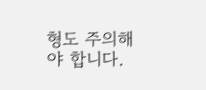형도 주의해야 합니다.